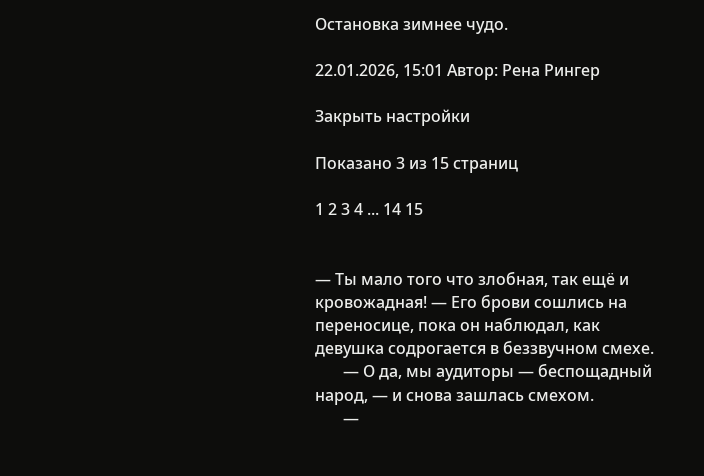Остановка зимнее чудо.

22.01.2026, 15:01 Автор: Рена Рингер

Закрыть настройки

Показано 3 из 15 страниц

1 2 3 4 ... 14 15


— Ты мало того что злобная, так ещё и кровожадная! — Его брови сошлись на переносице, пока он наблюдал, как девушка содрогается в беззвучном смехе.
       — О да, мы аудиторы — беспощадный народ, — и снова зашлась смехом.
       —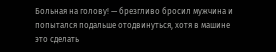Больная на голову! — брезгливо бросил мужчина и попытался подальше отодвинуться, хотя в машине это сделать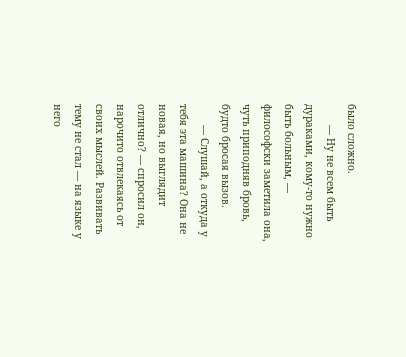было сложно.
       — Ну не всем быть дураками, кому-то нужно быть больным, — философски заметила она, чуть приподняв бровь, будто бросая вызов.
       — Слушай, а откуда у тебя эта машина? Она не новая, но выглядит отлично? — спросил он, нарочито отвлекаясь от своих мыслей. Развивать тему не стал — на языке у него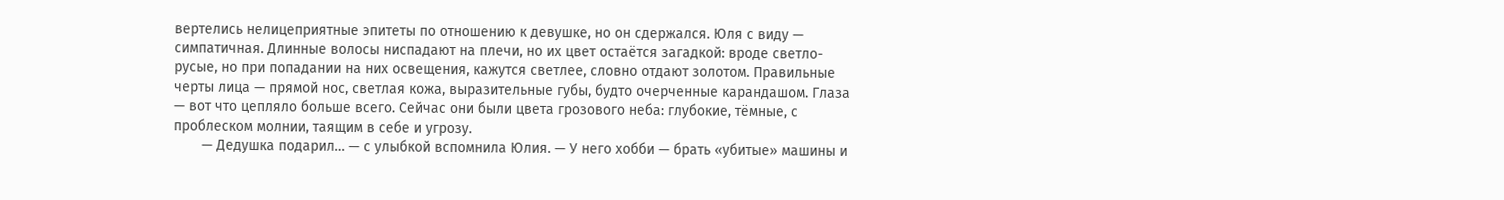вертелись нелицеприятные эпитеты по отношению к девушке, но он сдержался. Юля с виду — симпатичная. Длинные волосы ниспадают на плечи, но их цвет остаётся загадкой: вроде светло-русые, но при попадании на них освещения, кажутся светлее, словно отдают золотом. Правильные черты лица — прямой нос, светлая кожа, выразительные губы, будто очерченные карандашом. Глаза — вот что цепляло больше всего. Сейчас они были цвета грозового неба: глубокие, тёмные, с проблеском молнии, таящим в себе и угрозу.
       — Дедушка подарил… — с улыбкой вспомнила Юлия. — У него хобби — брать «убитые» машины и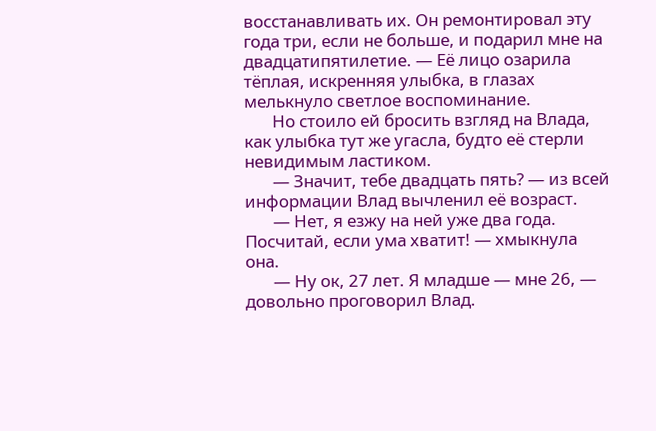восстанавливать их. Он ремонтировал эту года три, если не больше, и подарил мне на двадцатипятилетие. — Её лицо озарила тёплая, искренняя улыбка, в глазах мелькнуло светлое воспоминание.
       Но стоило ей бросить взгляд на Влада, как улыбка тут же угасла, будто её стерли невидимым ластиком.
       — Значит, тебе двадцать пять? — из всей информации Влад вычленил её возраст.
       — Нет, я езжу на ней уже два года. Посчитай, если ума хватит! — хмыкнула она.
       — Ну ок, 27 лет. Я младше — мне 26, — довольно проговорил Влад.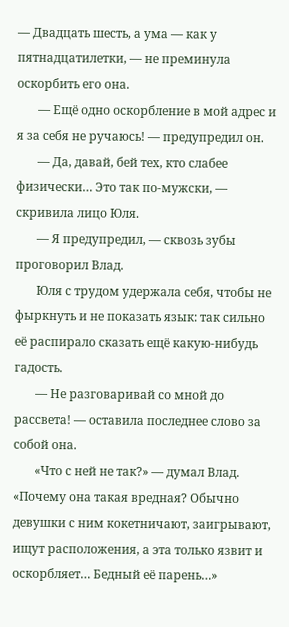— Двадцать шесть, а ума — как у пятнадцатилетки, — не преминула оскорбить его она.
       — Ещё одно оскорбление в мой адрес и я за себя не ручаюсь! — предупредил он.
       — Да, давай, бей тех, кто слабее физически… Это так по-мужски, — скривила лицо Юля.
       — Я предупредил, — сквозь зубы проговорил Влад.
       Юля с трудом удержала себя, чтобы не фыркнуть и не показать язык: так сильно её распирало сказать ещё какую-нибудь гадость.
       — Не разговаривай со мной до рассвета! — оставила последнее слово за собой она.
       «Что с ней не так?» — думал Влад. «Почему она такая вредная? Обычно девушки с ним кокетничают, заигрывают, ищут расположения, а эта только язвит и оскорбляет… Бедный её парень…»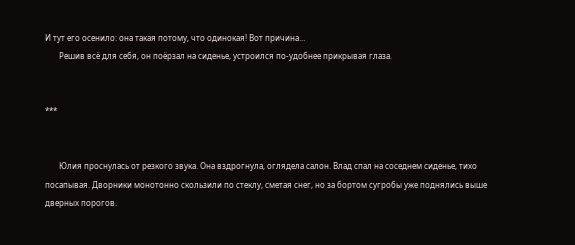И тут его осенило: она такая потому, что одинокая! Вот причина…
       Решив всё для себя, он поёрзал на сиденье, устроился по-удобнее прикрывая глаза.


***


       Юлия проснулась от резкого звука. Она вздрогнула, оглядела салон. Влад спал на соседнем сиденье, тихо посапывая. Дворники монотонно скользили по стеклу, сметая снег, но за бортом сугробы уже поднялись выше дверных порогов.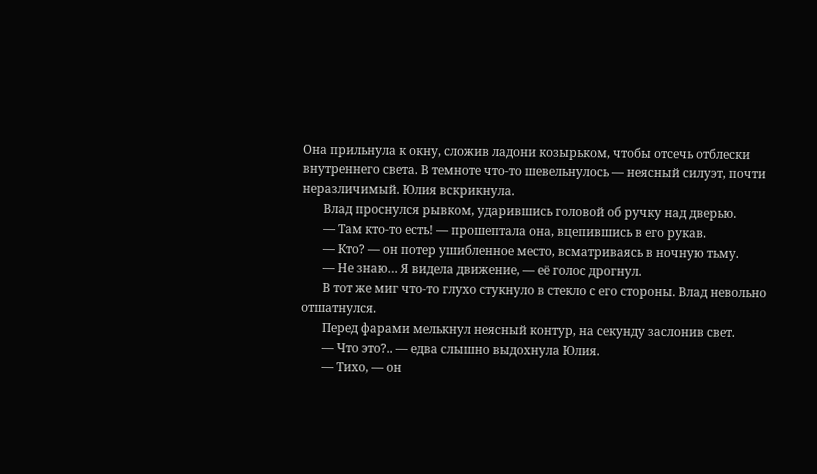Она прильнула к окну, сложив ладони козырьком, чтобы отсечь отблески внутреннего света. В темноте что-то шевельнулось — неясный силуэт, почти неразличимый. Юлия вскрикнула.
       Влад проснулся рывком, ударившись головой об ручку над дверью.
       — Там кто-то есть! — прошептала она, вцепившись в его рукав.
       — Кто? — он потер ушибленное место, всматриваясь в ночную тьму.
       — Не знаю… Я видела движение, — её голос дрогнул.
       В тот же миг что-то глухо стукнуло в стекло с его стороны. Влад невольно отшатнулся.
       Перед фарами мелькнул неясный контур, на секунду заслонив свет.
       — Что это?.. — едва слышно выдохнула Юлия.
       — Тихо, — он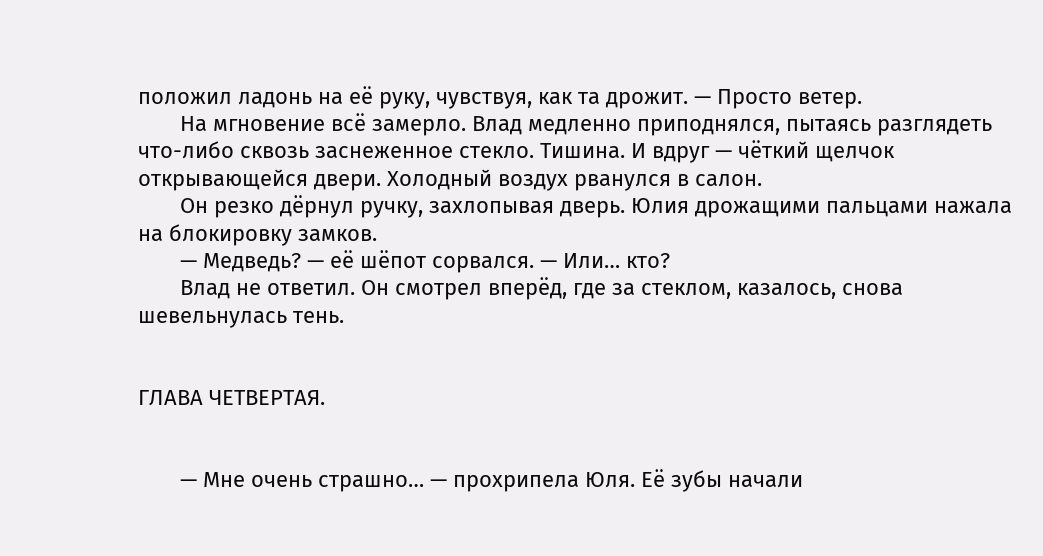положил ладонь на её руку, чувствуя, как та дрожит. — Просто ветер.
       На мгновение всё замерло. Влад медленно приподнялся, пытаясь разглядеть что-либо сквозь заснеженное стекло. Тишина. И вдруг — чёткий щелчок открывающейся двери. Холодный воздух рванулся в салон.
       Он резко дёрнул ручку, захлопывая дверь. Юлия дрожащими пальцами нажала на блокировку замков.
       — Медведь? — её шёпот сорвался. — Или… кто?
       Влад не ответил. Он смотрел вперёд, где за стеклом, казалось, снова шевельнулась тень.


ГЛАВА ЧЕТВЕРТАЯ.


       — Мне очень страшно… — прохрипела Юля. Её зубы начали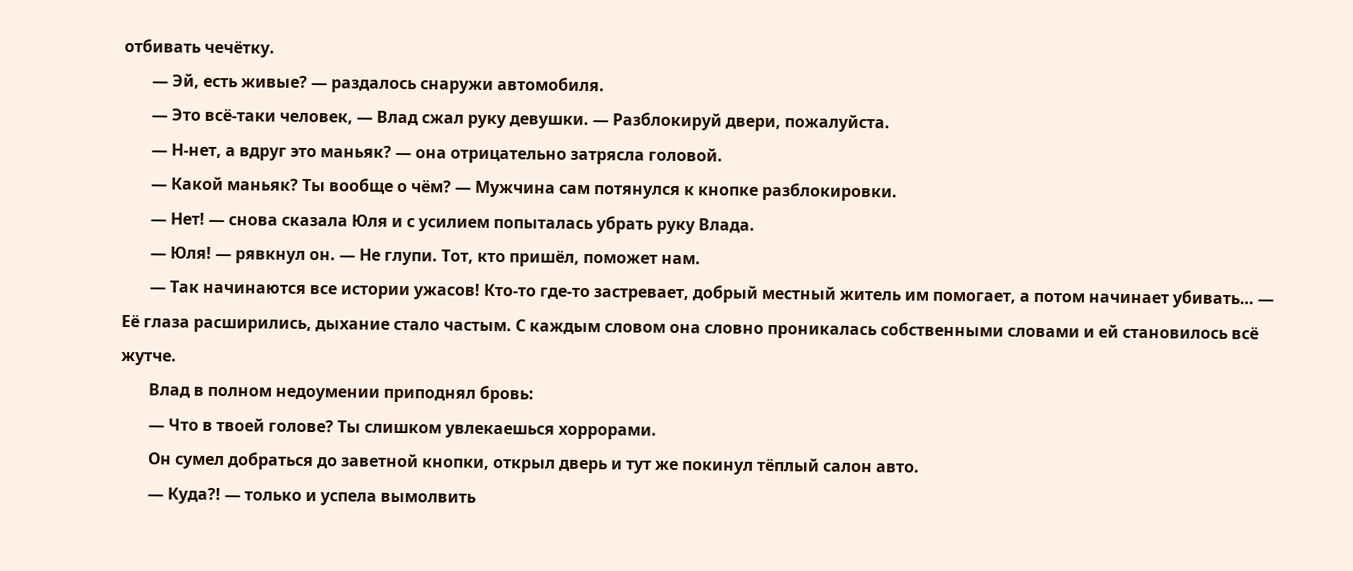отбивать чечётку.
       — Эй, есть живые? — раздалось снаружи автомобиля.
       — Это всё-таки человек, — Влад сжал руку девушки. — Разблокируй двери, пожалуйста.
       — Н-нет, а вдруг это маньяк? — она отрицательно затрясла головой.
       — Какой маньяк? Ты вообще о чём? — Мужчина сам потянулся к кнопке разблокировки.
       — Нет! — снова сказала Юля и с усилием попыталась убрать руку Влада.
       — Юля! — рявкнул он. — Не глупи. Тот, кто пришёл, поможет нам.
       — Так начинаются все истории ужасов! Кто-то где-то застревает, добрый местный житель им помогает, а потом начинает убивать… — Её глаза расширились, дыхание стало частым. С каждым словом она словно проникалась собственными словами и ей становилось всё жутче.
       Влад в полном недоумении приподнял бровь:
       — Что в твоей голове? Ты слишком увлекаешься хоррорами.
       Он сумел добраться до заветной кнопки, открыл дверь и тут же покинул тёплый салон авто.
       — Куда?! — только и успела вымолвить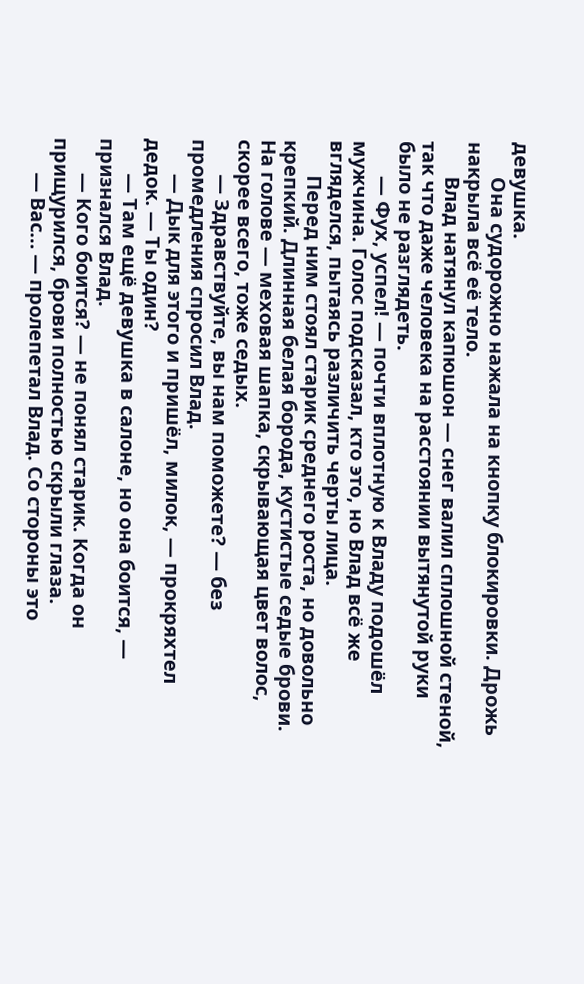девушка.
       Она судорожно нажала на кнопку блокировки. Дрожь накрыла всё её тело.
       Влад натянул капюшон — снег валил сплошной стеной, так что даже человека на расстоянии вытянутой руки было не разглядеть.
       — Фух, успел! — почти вплотную к Владу подошёл мужчина. Голос подсказал, кто это, но Влад всё же вгляделся, пытаясь различить черты лица.
       Перед ним стоял старик среднего роста, но довольно крепкий. Длинная белая борода, кустистые седые брови. На голове — меховая шапка, скрывающая цвет волос, скорее всего, тоже седых.
       — Здравствуйте, вы нам поможете? — без промедления спросил Влад.
       — Дык для этого и пришёл, милок, — прокряхтел дедок. — Ты один?
       — Там ещё девушка в салоне, но она боится, — признался Влад.
       — Кого боится? — не понял старик. Когда он прищурился, брови полностью скрыли глаза.
       — Вас… — пролепетал Влад. Со стороны это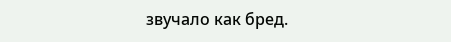звучало как бред.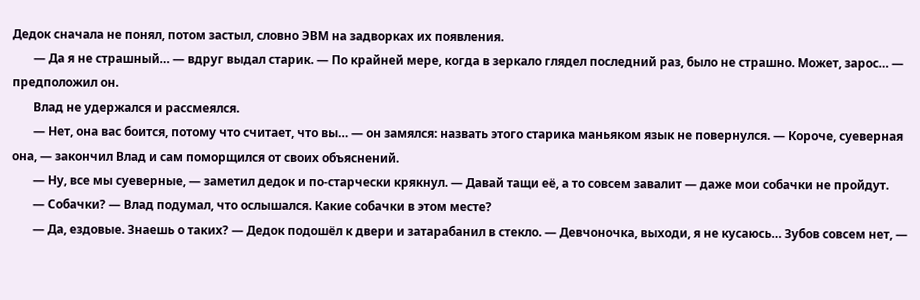Дедок сначала не понял, потом застыл, словно ЭВМ на задворках их появления.
       — Да я не страшный… — вдруг выдал старик. — По крайней мере, когда в зеркало глядел последний раз, было не страшно. Может, зарос… — предположил он.
       Влад не удержался и рассмеялся.
       — Нет, она вас боится, потому что считает, что вы… — он замялся: назвать этого старика маньяком язык не повернулся. — Короче, суеверная она, — закончил Влад и сам поморщился от своих объяснений.
       — Ну, все мы суеверные, — заметил дедок и по-старчески крякнул. — Давай тащи её, а то совсем завалит — даже мои собачки не пройдут.
       — Собачки? — Влад подумал, что ослышался. Какие собачки в этом месте?
       — Да, ездовые. Знаешь о таких? — Дедок подошёл к двери и затарабанил в стекло. — Девчоночка, выходи, я не кусаюсь… Зубов совсем нет, —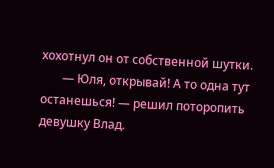хохотнул он от собственной шутки.
       — Юля, открывай! А то одна тут останешься! — решил поторопить девушку Влад.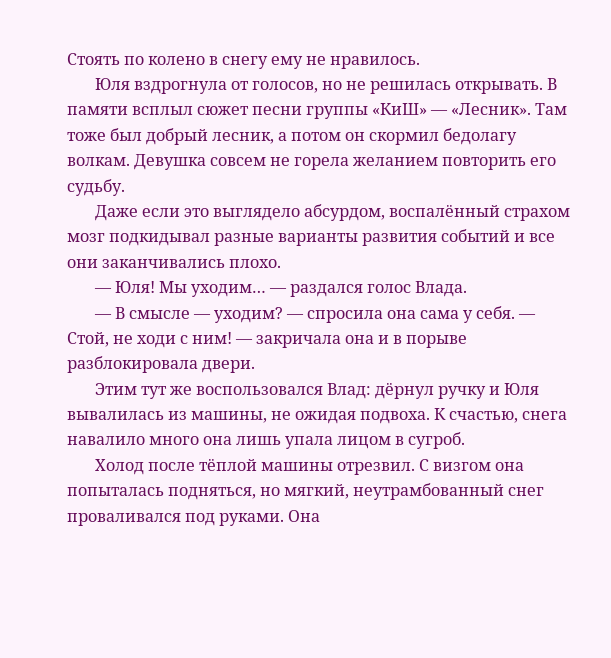Стоять по колено в снегу ему не нравилось.
       Юля вздрогнула от голосов, но не решилась открывать. В памяти всплыл сюжет песни группы «КиШ» — «Лесник». Там тоже был добрый лесник, а потом он скормил бедолагу волкам. Девушка совсем не горела желанием повторить его судьбу.
       Даже если это выглядело абсурдом, воспалённый страхом мозг подкидывал разные варианты развития событий и все они заканчивались плохо.
       — Юля! Мы уходим… — раздался голос Влада.
       — В смысле — уходим? — спросила она сама у себя. — Стой, не ходи с ним! — закричала она и в порыве разблокировала двери.
       Этим тут же воспользовался Влад: дёрнул ручку и Юля вывалилась из машины, не ожидая подвоха. К счастью, снега навалило много она лишь упала лицом в сугроб.
       Холод после тёплой машины отрезвил. С визгом она попыталась подняться, но мягкий, неутрамбованный снег проваливался под руками. Она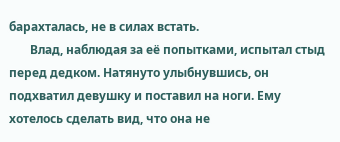барахталась, не в силах встать.
       Влад, наблюдая за её попытками, испытал стыд перед дедком. Натянуто улыбнувшись, он подхватил девушку и поставил на ноги. Ему хотелось сделать вид, что она не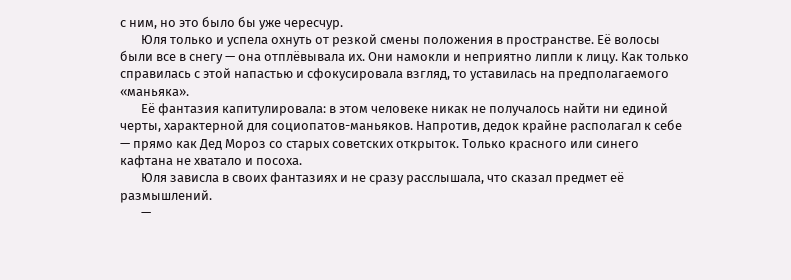с ним, но это было бы уже чересчур.
       Юля только и успела охнуть от резкой смены положения в пространстве. Её волосы были все в снегу — она отплёвывала их. Они намокли и неприятно липли к лицу. Как только справилась с этой напастью и сфокусировала взгляд, то уставилась на предполагаемого «маньяка».
       Её фантазия капитулировала: в этом человеке никак не получалось найти ни единой черты, характерной для социопатов-маньяков. Напротив, дедок крайне располагал к себе — прямо как Дед Мороз со старых советских открыток. Только красного или синего кафтана не хватало и посоха.
       Юля зависла в своих фантазиях и не сразу расслышала, что сказал предмет её размышлений.
       —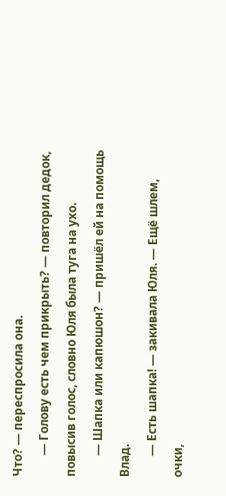Что? — переспросила она.
       — Голову есть чем прикрыть? — повторил дедок, повысив голос, словно Юля была туга на ухо.
       — Шапка или капюшон? — пришёл ей на помощь Влад.
       — Есть шапка! — закивала Юля. — Ещё шлем, очки,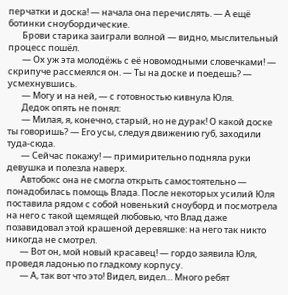перчатки и доска! — начала она перечислять. — А ещё ботинки сноубордические.
       Брови старика заиграли волной — видно, мыслительный процесс пошёл.
       — Ох уж эта молодёжь с её новомодными словечками! — скрипуче рассмеялся он. — Ты на доске и поедешь? — усмехнувшись.
       — Могу и на ней, — с готовностью кивнула Юля.
       Дедок опять не понял:
       — Милая, я, конечно, старый, но не дурак! О какой доске ты говоришь? — Его усы, следуя движению губ, заходили туда-сюда.
       — Сейчас покажу! — примирительно подняла руки девушка и полезла наверх.
       Автобокс она не смогла открыть самостоятельно — понадобилась помощь Влада. После некоторых усилий Юля поставила рядом с собой новенький сноуборд и посмотрела на него с такой щемящей любовью, что Влад даже позавидовал этой крашеной деревяшке: на него так никто никогда не смотрел.
       — Вот он, мой новый красавец! — гордо заявила Юля, проведя ладонью по гладкому корпусу.
       — А, так вот что это! Видел, видел… Много ребят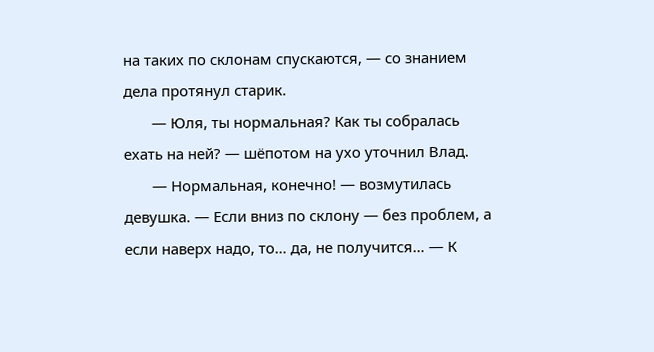на таких по склонам спускаются, — со знанием дела протянул старик.
       — Юля, ты нормальная? Как ты собралась ехать на ней? — шёпотом на ухо уточнил Влад.
       — Нормальная, конечно! — возмутилась девушка. — Если вниз по склону — без проблем, а если наверх надо, то… да, не получится… — К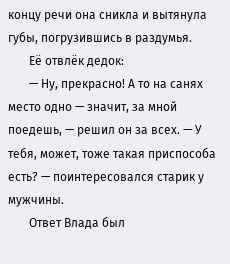концу речи она сникла и вытянула губы, погрузившись в раздумья.
       Её отвлёк дедок:
       — Ну, прекрасно! А то на санях место одно — значит, за мной поедешь, — решил он за всех. — У тебя, может, тоже такая приспособа есть? — поинтересовался старик у мужчины.
       Ответ Влада был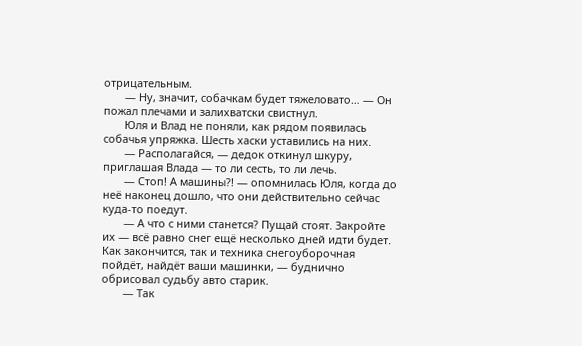отрицательным.
       — Ну, значит, собачкам будет тяжеловато… — Он пожал плечами и залихватски свистнул.
       Юля и Влад не поняли, как рядом появилась собачья упряжка. Шесть хаски уставились на них.
       — Располагайся, — дедок откинул шкуру, приглашая Влада — то ли сесть, то ли лечь.
       — Стоп! А машины?! — опомнилась Юля, когда до неё наконец дошло, что они действительно сейчас куда-то поедут.
       — А что с ними станется? Пущай стоят. Закройте их — всё равно снег ещё несколько дней идти будет. Как закончится, так и техника снегоуборочная пойдёт, найдёт ваши машинки, — буднично обрисовал судьбу авто старик.
       — Так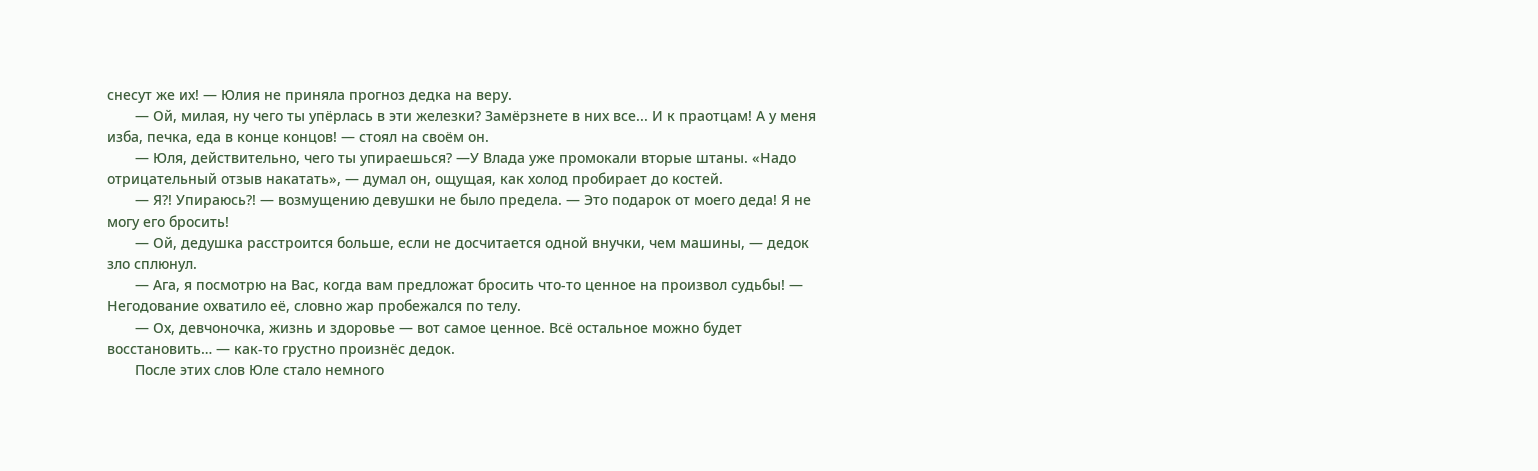снесут же их! — Юлия не приняла прогноз дедка на веру.
       — Ой, милая, ну чего ты упёрлась в эти железки? Замёрзнете в них все... И к праотцам! А у меня изба, печка, еда в конце концов! — стоял на своём он.
       — Юля, действительно, чего ты упираешься? —У Влада уже промокали вторые штаны. «Надо отрицательный отзыв накатать», — думал он, ощущая, как холод пробирает до костей.
       — Я?! Упираюсь?! — возмущению девушки не было предела. — Это подарок от моего деда! Я не могу его бросить!
       — Ой, дедушка расстроится больше, если не досчитается одной внучки, чем машины, — дедок зло сплюнул.
       — Ага, я посмотрю на Вас, когда вам предложат бросить что-то ценное на произвол судьбы! — Негодование охватило её, словно жар пробежался по телу.
       — Ох, девчоночка, жизнь и здоровье — вот самое ценное. Всё остальное можно будет восстановить… — как-то грустно произнёс дедок.
       После этих слов Юле стало немного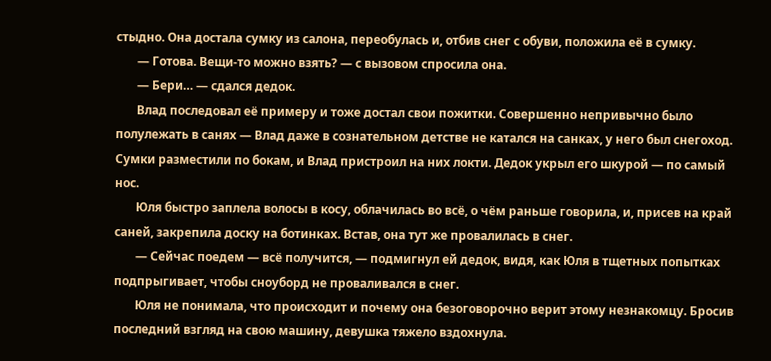стыдно. Она достала сумку из салона, переобулась и, отбив снег с обуви, положила её в сумку.
       — Готова. Вещи-то можно взять? — с вызовом спросила она.
       — Бери… — сдался дедок.
       Влад последовал её примеру и тоже достал свои пожитки. Совершенно непривычно было полулежать в санях — Влад даже в сознательном детстве не катался на санках, у него был снегоход. Сумки разместили по бокам, и Влад пристроил на них локти. Дедок укрыл его шкурой — по самый нос.
       Юля быстро заплела волосы в косу, облачилась во всё, о чём раньше говорила, и, присев на край саней, закрепила доску на ботинках. Встав, она тут же провалилась в снег.
       — Сейчас поедем — всё получится, — подмигнул ей дедок, видя, как Юля в тщетных попытках подпрыгивает, чтобы сноуборд не проваливался в снег.
       Юля не понимала, что происходит и почему она безоговорочно верит этому незнакомцу. Бросив последний взгляд на свою машину, девушка тяжело вздохнула.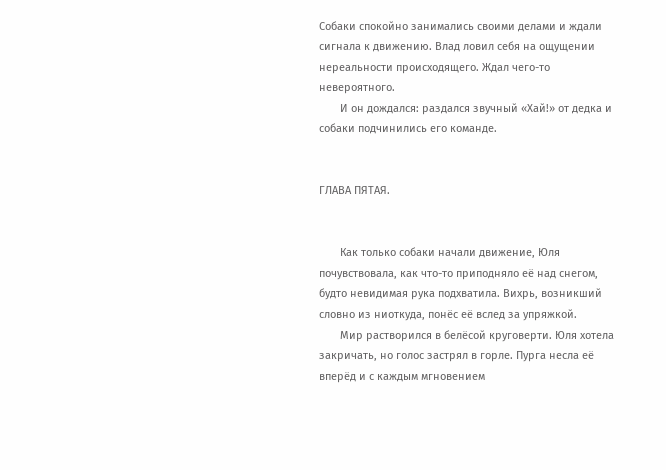Собаки спокойно занимались своими делами и ждали сигнала к движению. Влад ловил себя на ощущении нереальности происходящего. Ждал чего-то невероятного.
       И он дождался: раздался звучный «Хай!» от дедка и собаки подчинились его команде.


ГЛАВА ПЯТАЯ.


       Как только собаки начали движение, Юля почувствовала, как что-то приподняло её над снегом, будто невидимая рука подхватила. Вихрь, возникший словно из ниоткуда, понёс её вслед за упряжкой.
       Мир растворился в белёсой круговерти. Юля хотела закричать, но голос застрял в горле. Пурга несла её вперёд и с каждым мгновением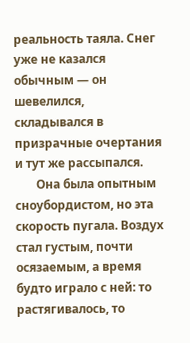реальность таяла. Снег уже не казался обычным — он шевелился, складывался в призрачные очертания и тут же рассыпался.
       Она была опытным сноубордистом, но эта скорость пугала. Воздух стал густым, почти осязаемым, а время будто играло с ней: то растягивалось, то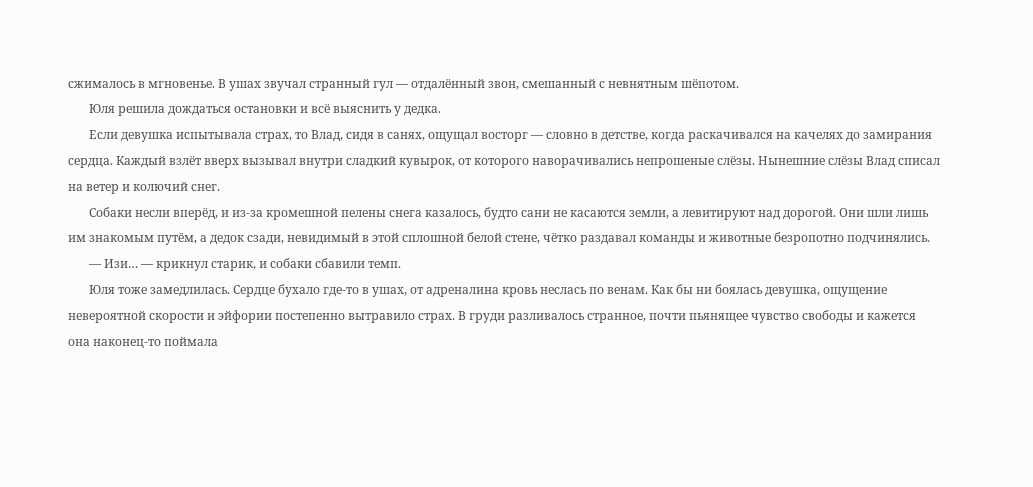сжималось в мгновенье. В ушах звучал странный гул — отдалённый звон, смешанный с невнятным шёпотом.
       Юля решила дождаться остановки и всё выяснить у дедка.
       Если девушка испытывала страх, то Влад, сидя в санях, ощущал восторг — словно в детстве, когда раскачивался на качелях до замирания сердца. Каждый взлёт вверх вызывал внутри сладкий кувырок, от которого наворачивались непрошеные слёзы. Нынешние слёзы Влад списал на ветер и колючий снег.
       Собаки несли вперёд, и из-за кромешной пелены снега казалось, будто сани не касаются земли, а левитируют над дорогой. Они шли лишь им знакомым путём, а дедок сзади, невидимый в этой сплошной белой стене, чётко раздавал команды и животные безропотно подчинялись.
       — Изи… — крикнул старик, и собаки сбавили темп.
       Юля тоже замедлилась. Сердце бухало где-то в ушах, от адреналина кровь неслась по венам. Как бы ни боялась девушка, ощущение невероятной скорости и эйфории постепенно вытравило страх. В груди разливалось странное, почти пьянящее чувство свободы и кажется она наконец-то поймала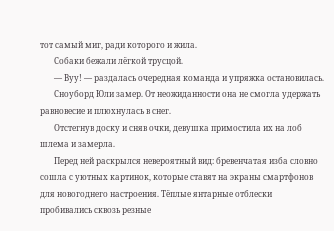тот самый миг, ради которого и жила.
       Собаки бежали лёгкой трусцой.
       — Вуу! — раздалась очередная команда и упряжка остановилась.
       Сноуборд Юли замер. От неожиданности она не смогла удержать равновесие и плюхнулась в снег.
       Отстегнув доску и сняв очки, девушка примостила их на лоб шлема и замерла.
       Перед ней раскрылся невероятный вид: бревенчатая изба словно сошла с уютных картинок, которые ставят на экраны смартфонов для новогоднего настроения. Тёплые янтарные отблески пробивались сквозь резные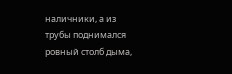наличники, а из трубы поднимался ровный столб дыма,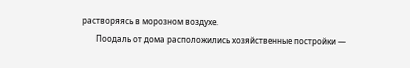растворяясь в морозном воздухе.
       Поодаль от дома расположились хозяйственные постройки —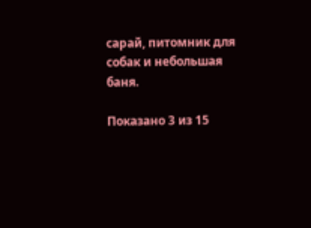сарай, питомник для собак и небольшая баня.

Показано 3 из 15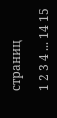страниц

1 2 3 4 ... 14 15